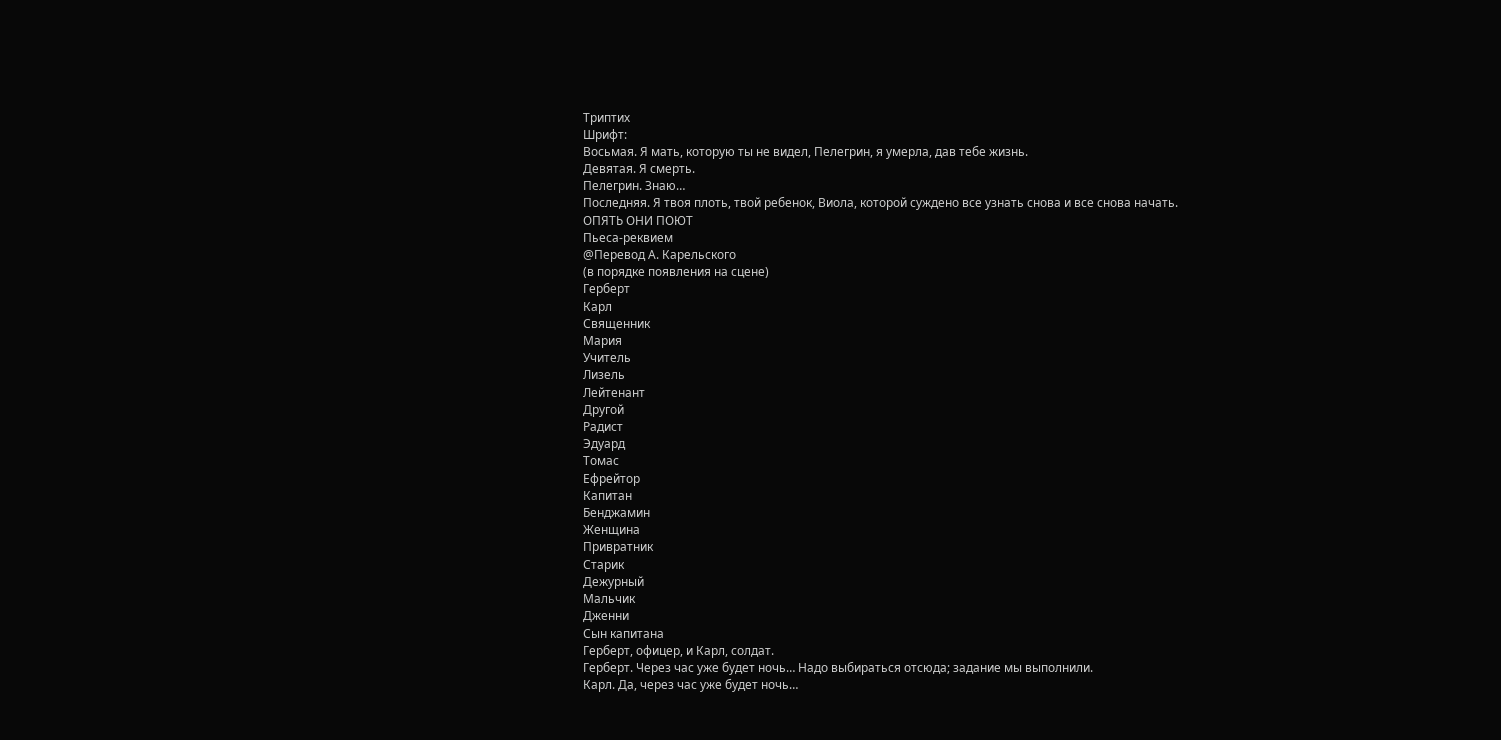Триптих
Шрифт:
Восьмая. Я мать, которую ты не видел, Пелегрин, я умерла, дав тебе жизнь.
Девятая. Я смерть.
Пелегрин. Знаю…
Последняя. Я твоя плоть, твой ребенок, Виола, которой суждено все узнать снова и все снова начать.
ОПЯТЬ ОНИ ПОЮТ
Пьеса-реквием
@Перевод А. Карельского
(в порядке появления на сцене)
Герберт
Карл
Священник
Мария
Учитель
Лизель
Лейтенант
Другой
Радист
Эдуард
Томас
Ефрейтор
Капитан
Бенджамин
Женщина
Привратник
Старик
Дежурный
Мальчик
Дженни
Сын капитана
Герберт, офицер, и Карл, солдат.
Герберт. Через час уже будет ночь… Надо выбираться отсюда; задание мы выполнили.
Карл. Да, через час уже будет ночь…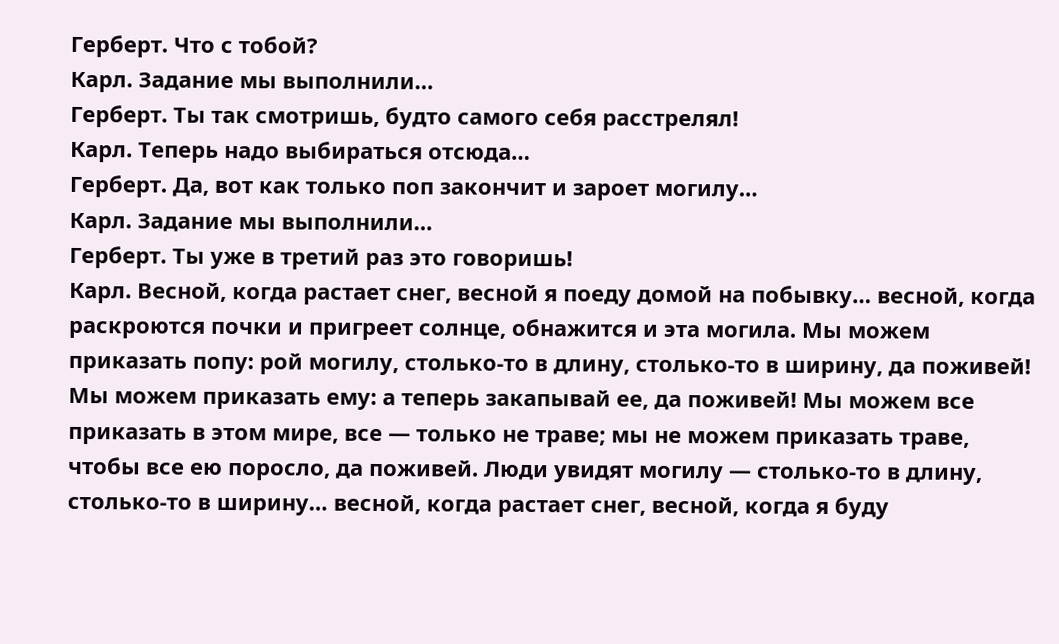Герберт. Что с тобой?
Карл. Задание мы выполнили…
Герберт. Ты так смотришь, будто самого себя расстрелял!
Карл. Теперь надо выбираться отсюда…
Герберт. Да, вот как только поп закончит и зароет могилу…
Карл. Задание мы выполнили…
Герберт. Ты уже в третий раз это говоришь!
Карл. Весной, когда растает снег, весной я поеду домой на побывку… весной, когда раскроются почки и пригреет солнце, обнажится и эта могила. Мы можем приказать попу: рой могилу, столько-то в длину, столько-то в ширину, да поживей! Мы можем приказать ему: а теперь закапывай ее, да поживей! Мы можем все приказать в этом мире, все — только не траве; мы не можем приказать траве, чтобы все ею поросло, да поживей. Люди увидят могилу — столько-то в длину, столько-то в ширину… весной, когда растает снег, весной, когда я буду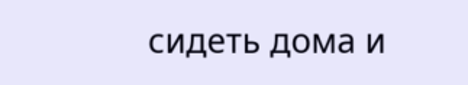сидеть дома и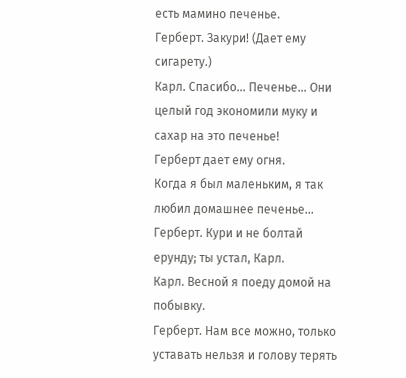есть мамино печенье.
Герберт. Закури! (Дает ему сигарету.)
Карл. Спасибо… Печенье… Они целый год экономили муку и сахар на это печенье!
Герберт дает ему огня.
Когда я был маленьким, я так любил домашнее печенье… Герберт. Кури и не болтай ерунду; ты устал, Карл.
Карл. Весной я поеду домой на побывку.
Герберт. Нам все можно, только уставать нельзя и голову терять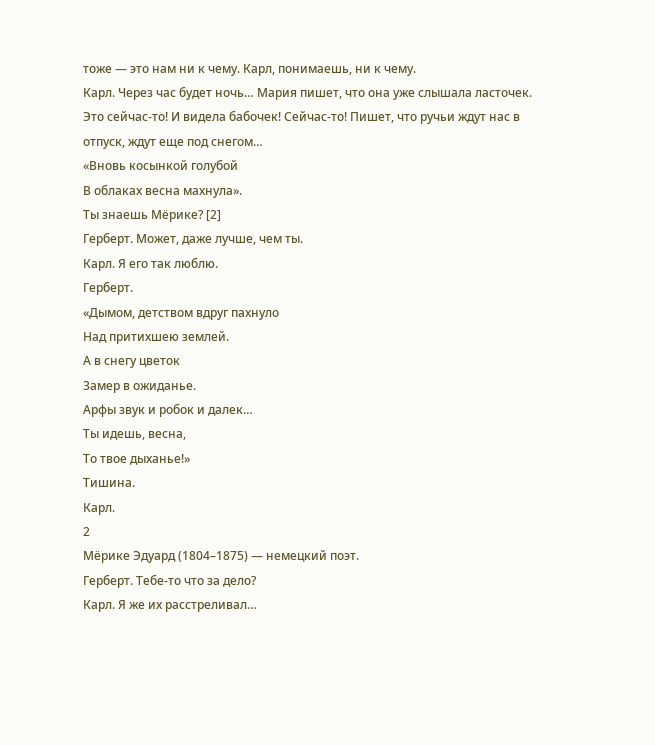тоже — это нам ни к чему. Карл, понимаешь, ни к чему.
Карл. Через час будет ночь… Мария пишет, что она уже слышала ласточек. Это сейчас-то! И видела бабочек! Сейчас-то! Пишет, что ручьи ждут нас в отпуск, ждут еще под снегом…
«Вновь косынкой голубой
В облаках весна махнула».
Ты знаешь Мёрике? [2]
Герберт. Может, даже лучше, чем ты.
Карл. Я его так люблю.
Герберт.
«Дымом, детством вдруг пахнуло
Над притихшею землей.
А в снегу цветок
Замер в ожиданье.
Арфы звук и робок и далек…
Ты идешь, весна,
То твое дыханье!»
Тишина.
Карл.
2
Мёрике Эдуард (1804–1875) — немецкий поэт.
Герберт. Тебе-то что за дело?
Карл. Я же их расстреливал…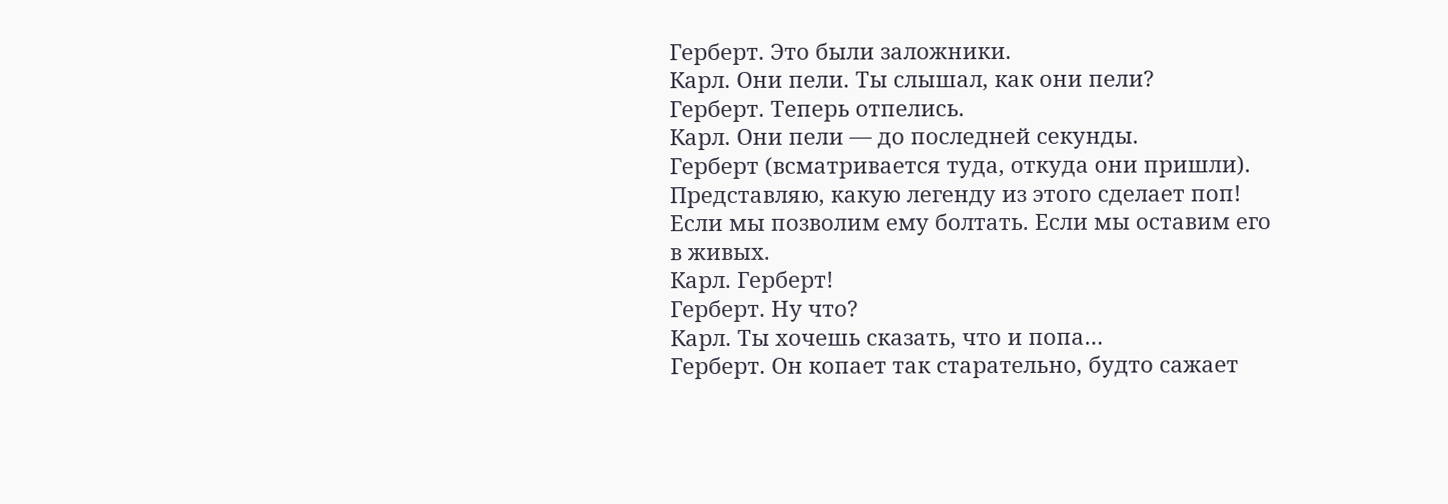Герберт. Это были заложники.
Карл. Они пели. Ты слышал, как они пели?
Герберт. Теперь отпелись.
Карл. Они пели — до последней секунды.
Герберт (всматривается туда, откуда они пришли). Представляю, какую легенду из этого сделает поп! Если мы позволим ему болтать. Если мы оставим его в живых.
Карл. Герберт!
Герберт. Ну что?
Карл. Ты хочешь сказать, что и попа…
Герберт. Он копает так старательно, будто сажает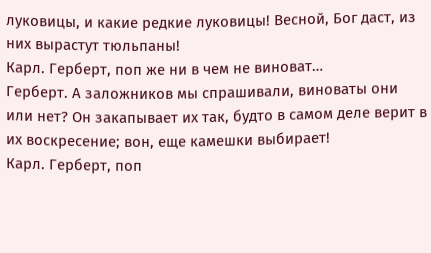луковицы, и какие редкие луковицы! Весной, Бог даст, из них вырастут тюльпаны!
Карл. Герберт, поп же ни в чем не виноват…
Герберт. А заложников мы спрашивали, виноваты они или нет? Он закапывает их так, будто в самом деле верит в их воскресение; вон, еще камешки выбирает!
Карл. Герберт, поп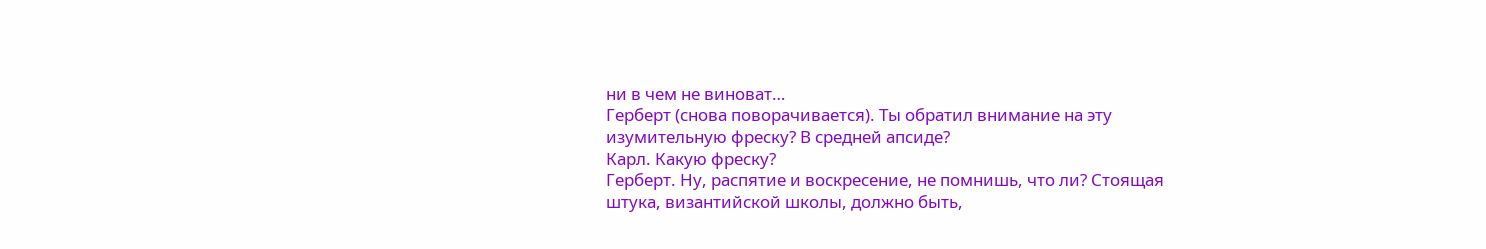ни в чем не виноват…
Герберт (снова поворачивается). Ты обратил внимание на эту изумительную фреску? В средней апсиде?
Карл. Какую фреску?
Герберт. Ну, распятие и воскресение, не помнишь, что ли? Стоящая штука, византийской школы, должно быть,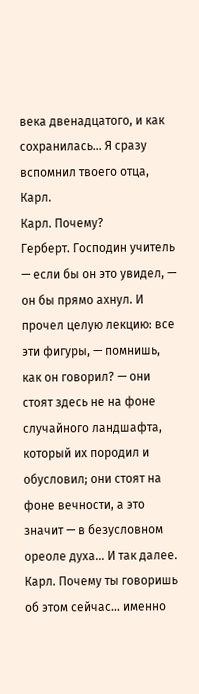века двенадцатого, и как сохранилась… Я сразу вспомнил твоего отца, Карл.
Карл. Почему?
Герберт. Господин учитель — если бы он это увидел, — он бы прямо ахнул. И прочел целую лекцию: все эти фигуры, — помнишь, как он говорил? — они стоят здесь не на фоне случайного ландшафта, который их породил и обусловил; они стоят на фоне вечности, а это значит — в безусловном ореоле духа… И так далее.
Карл. Почему ты говоришь об этом сейчас… именно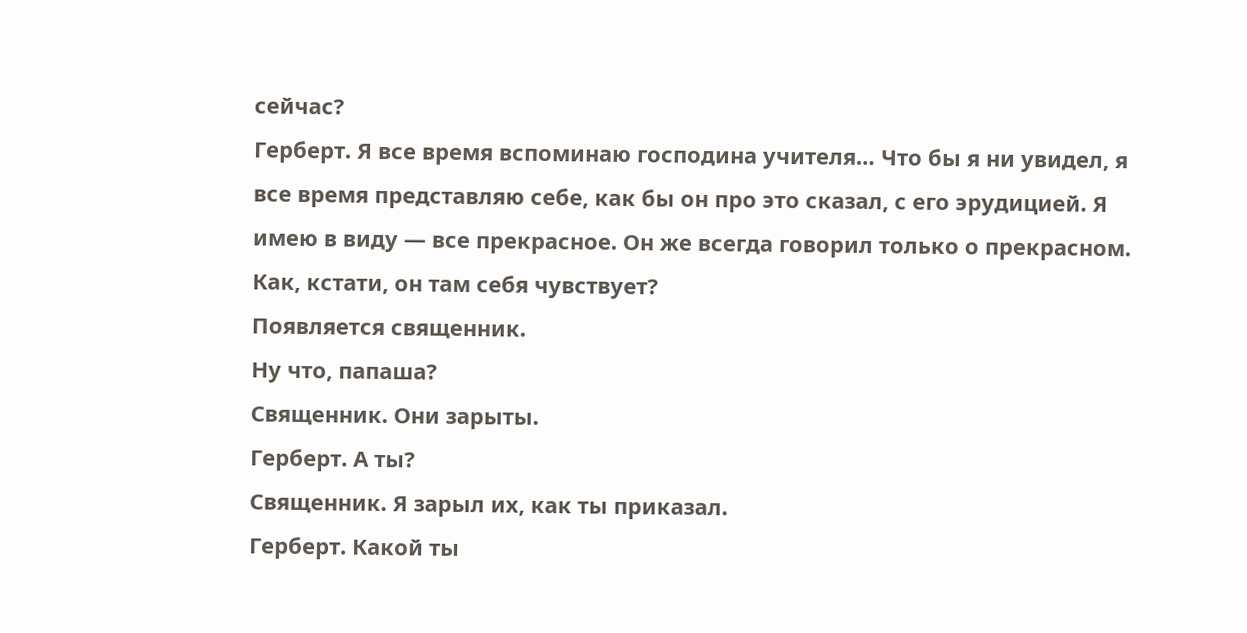сейчас?
Герберт. Я все время вспоминаю господина учителя… Что бы я ни увидел, я все время представляю себе, как бы он про это сказал, с его эрудицией. Я имею в виду — все прекрасное. Он же всегда говорил только о прекрасном. Как, кстати, он там себя чувствует?
Появляется священник.
Ну что, папаша?
Священник. Они зарыты.
Герберт. А ты?
Священник. Я зарыл их, как ты приказал.
Герберт. Какой ты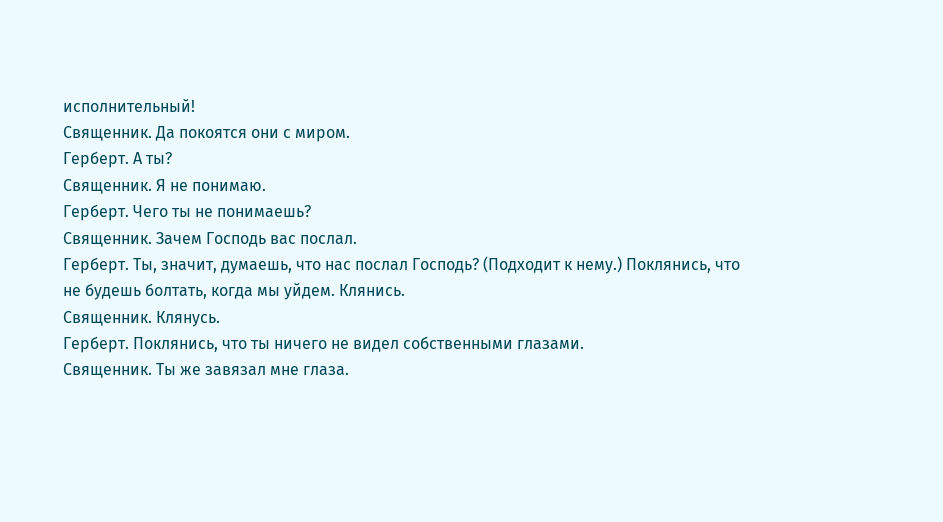исполнительный!
Священник. Да покоятся они с миром.
Герберт. А ты?
Священник. Я не понимаю.
Герберт. Чего ты не понимаешь?
Священник. Зачем Господь вас послал.
Герберт. Ты, значит, думаешь, что нас послал Господь? (Подходит к нему.) Поклянись, что не будешь болтать, когда мы уйдем. Клянись.
Священник. Клянусь.
Герберт. Поклянись, что ты ничего не видел собственными глазами.
Священник. Ты же завязал мне глаза.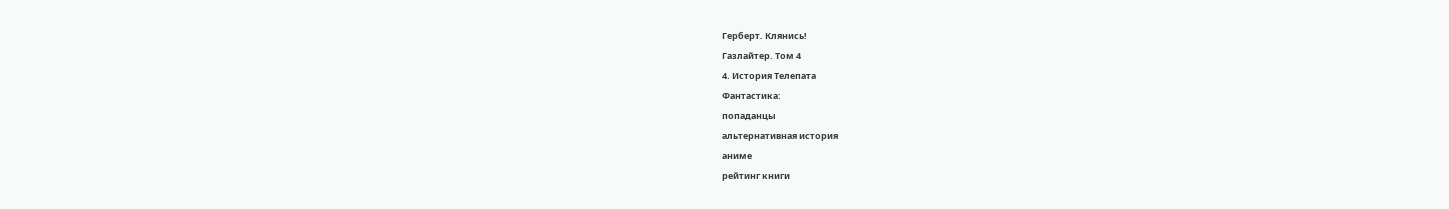Герберт. Клянись!
Газлайтер. Том 4
4. История Телепата
Фантастика:
попаданцы
альтернативная история
аниме
рейтинг книги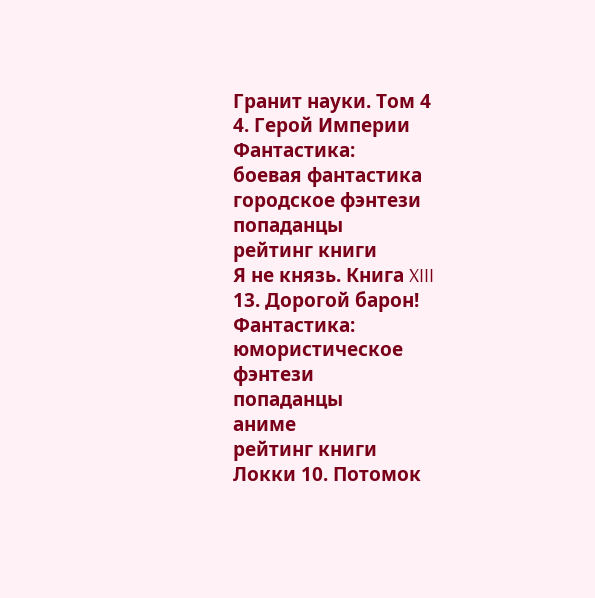Гранит науки. Том 4
4. Герой Империи
Фантастика:
боевая фантастика
городское фэнтези
попаданцы
рейтинг книги
Я не князь. Книга XIII
13. Дорогой барон!
Фантастика:
юмористическое фэнтези
попаданцы
аниме
рейтинг книги
Локки 10. Потомок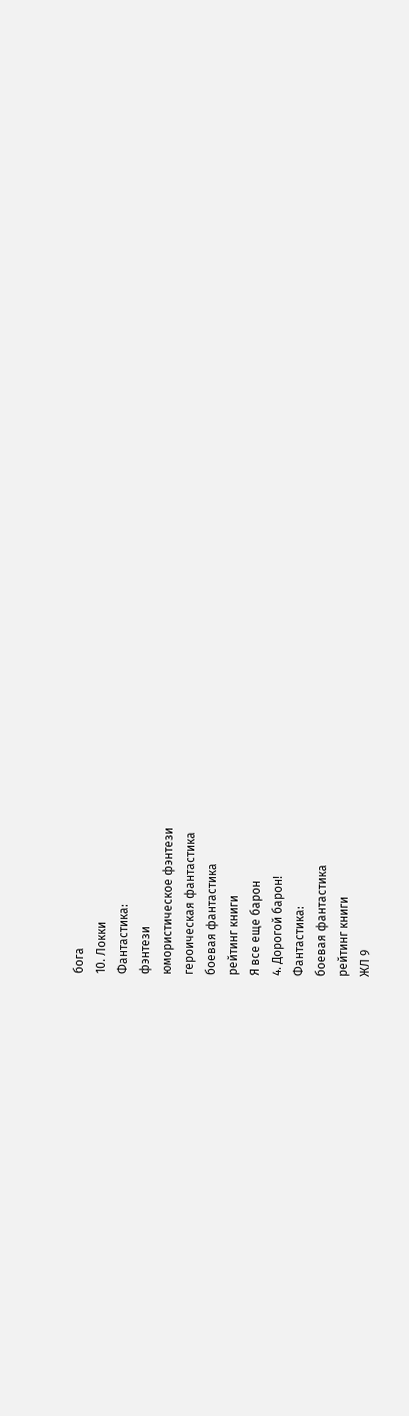бога
10. Локки
Фантастика:
фэнтези
юмористическое фэнтези
героическая фантастика
боевая фантастика
рейтинг книги
Я все еще барон
4. Дорогой барон!
Фантастика:
боевая фантастика
рейтинг книги
ЖЛ 9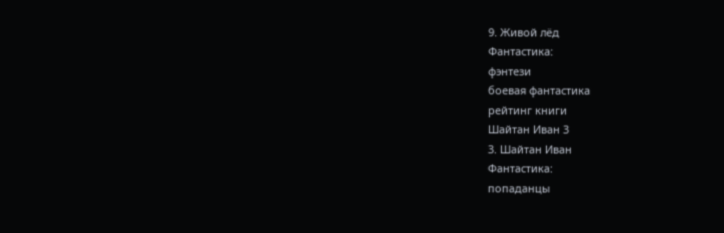9. Живой лёд
Фантастика:
фэнтези
боевая фантастика
рейтинг книги
Шайтан Иван 3
3. Шайтан Иван
Фантастика:
попаданцы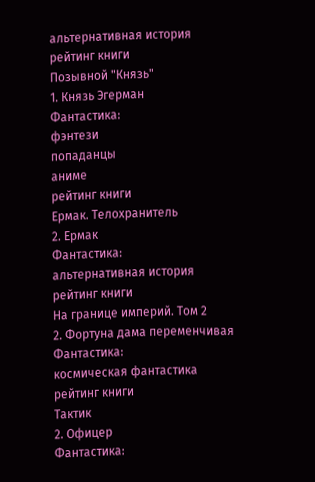альтернативная история
рейтинг книги
Позывной "Князь"
1. Князь Эгерман
Фантастика:
фэнтези
попаданцы
аниме
рейтинг книги
Ермак. Телохранитель
2. Ермак
Фантастика:
альтернативная история
рейтинг книги
На границе империй. Том 2
2. Фортуна дама переменчивая
Фантастика:
космическая фантастика
рейтинг книги
Тактик
2. Офицер
Фантастика: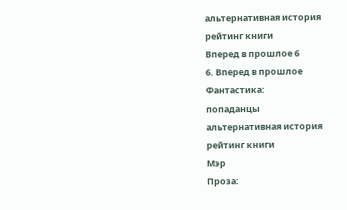альтернативная история
рейтинг книги
Вперед в прошлое 6
6. Вперед в прошлое
Фантастика:
попаданцы
альтернативная история
рейтинг книги
Мэр
Проза: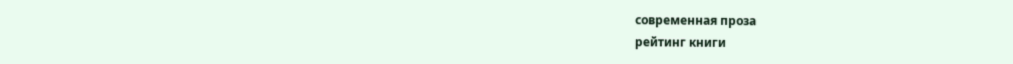современная проза
рейтинг книги